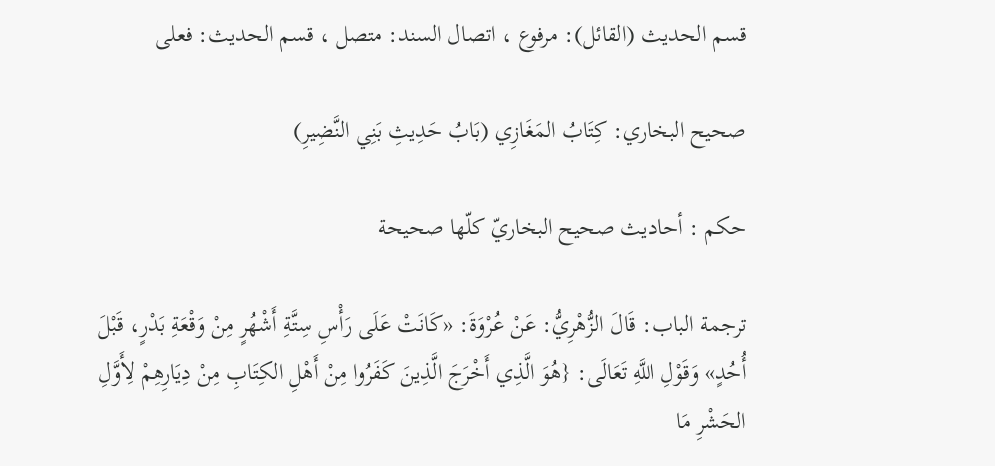قسم الحديث (القائل): مرفوع ، اتصال السند: متصل ، قسم الحديث: فعلی

صحيح البخاري: كِتَابُ المَغَازِي (بَابُ حَدِيثِ بَنِي النَّضِيرِ)

حکم : أحاديث صحيح البخاريّ كلّها صحيحة

ترجمة الباب: قَالَ الزُّهْرِيُّ: عَنْ عُرْوَةَ: «كَانَتْ عَلَى رَأْسِ سِتَّةِ أَشْهُرٍ مِنْ وَقْعَةِ بَدْرٍ، قَبْلَ أُحُدٍ» وَقَوْلِ اللَّهِ تَعَالَى: {هُوَ الَّذِي أَخْرَجَ الَّذِينَ كَفَرُوا مِنْ أَهْلِ الكِتَابِ مِنْ دِيَارِهِمْ لِأَوَّلِ الحَشْرِ مَا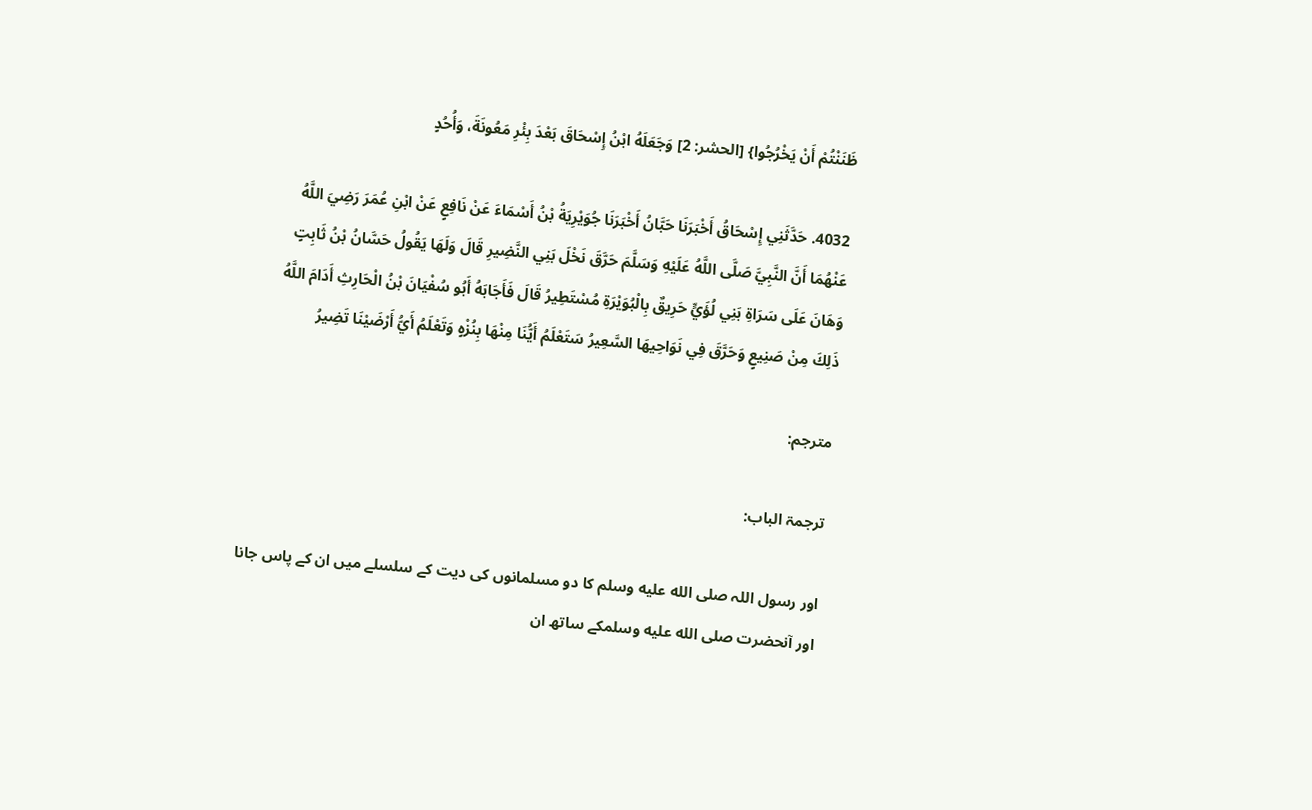ظَنَنْتُمْ أَنْ يَخْرُجُوا} [الحشر: 2] وَجَعَلَهُ ابْنُ إِسْحَاقَ بَعْدَ بِئْرِ مَعُونَةَ، وَأُحُدٍ

4032. حَدَّثَنِي إِسْحَاقُ أَخْبَرَنَا حَبَّانُ أَخْبَرَنَا جُوَيْرِيَةُ بْنُ أَسْمَاءَ عَنْ نَافِعٍ عَنْ ابْنِ عُمَرَ رَضِيَ اللَّهُ عَنْهُمَا أَنَّ النَّبِيَّ صَلَّى اللَّهُ عَلَيْهِ وَسَلَّمَ حَرَّقَ نَخْلَ بَنِي النَّضِيرِ قَالَ وَلَهَا يَقُولُ حَسَّانُ بْنُ ثَابِتٍ وَهَانَ عَلَى سَرَاةِ بَنِي لُؤَيٍّ حَرِيقٌ بِالْبُوَيْرَةِ مُسْتَطِيرُ قَالَ فَأَجَابَهُ أَبُو سُفْيَانَ بْنُ الْحَارِثِ أَدَامَ اللَّهُ ذَلِكَ مِنْ صَنِيعٍ وَحَرَّقَ فِي نَوَاحِيهَا السَّعِيرُ سَتَعْلَمُ أَيُّنَا مِنْهَا بِنُزْهٍ وَتَعْلَمُ أَيُّ أَرْضَيْنَا تَضِيرُ

مترجم:

ترجمۃ الباب:

اور رسول اللہ صلى الله عليه وسلم کا دو مسلمانوں کی دیت کے سلسلے میں ان کے پاس جانا اور آنحضرت صلى الله عليه وسلمکے ساتھ ان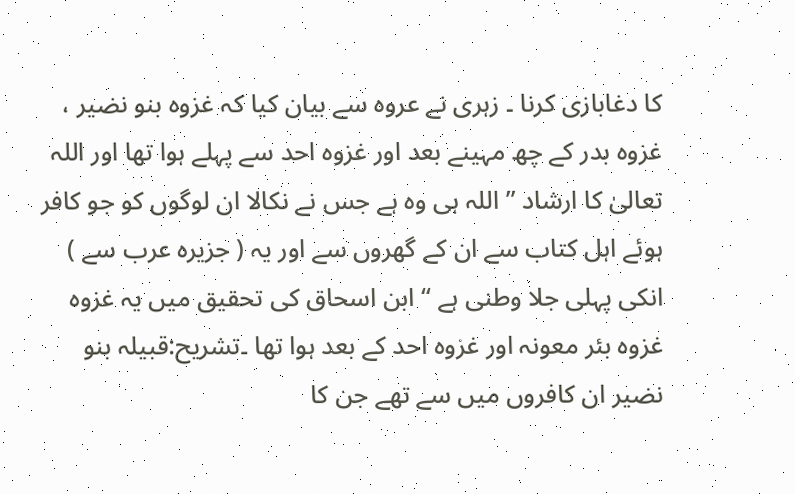کا دغابازی کرنا ۔ زہری نے عروہ سے بیان کیا کہ غزوہ بنو نضیر ، غزوہ بدر کے چھ مہینے بعد اور غزوہ احد سے پہلے ہوا تھا اور اللہ تعالیٰ کا ارشاد ” اللہ ہی وہ ہے جس نے نکالا ان لوگوں کو جو کافر ہوئے اہل کتاب سے ان کے گھروں سے اور یہ ( جزیرہ عرب سے ) انکی پہلی جلا وطنی ہے “ ابن اسحاق کی تحقیق میں یہ غزوہ غزوہ بئر معونہ اور غزوہ احد کے بعد ہوا تھا ۔تشریح:قبیلہ بنو نضیر ان کافروں میں سے تھے جن کا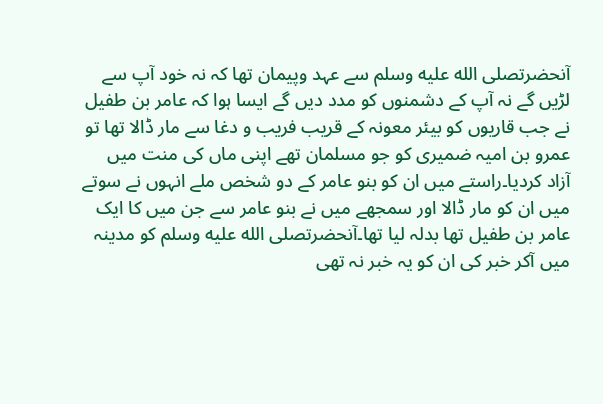آنحضرتصلى الله عليه وسلم سے عہد وپیمان تھا کہ نہ خود آپ سے لڑیں گے نہ آپ کے دشمنوں کو مدد دیں گے ایسا ہوا کہ عامر بن طفیل نے جب قاریوں کو بیئر معونہ کے قریب فریب و دغا سے مار ڈالا تھا تو عمرو بن امیہ ضمیری کو جو مسلمان تھے اپنی ماں کی منت میں آزاد کردیا۔راستے میں ان کو بنو عامر کے دو شخص ملے انہوں نے سوتے میں ان کو مار ڈالا اور سمجھے میں نے بنو عامر سے جن میں کا ایک عامر بن طفیل تھا بدلہ لیا تھا۔آنحضرتصلى الله عليه وسلم کو مدینہ میں آکر خبر کی ان کو یہ خبر نہ تھی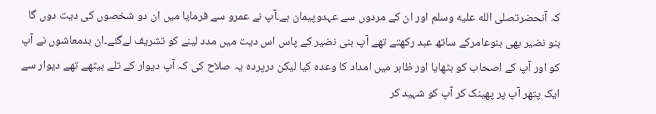کہ آنحضرتصلى الله عليه وسلم اور ان کے مردوں سے عہدوپیمان ہے۔آپ نے عمرو سے فرمایا میں ان دو شخصوں کی دیت دوں گا بنو نضیر بھی بنوعامرکے ساتھ عبد رکھتے تھے آپ بنی نضیر کے پاس اس دیت میں مدد لینے کو تشریف لےگئے۔ان بدمعاشوں نے آپ کو اور آپ کے اصحاب کو بٹھایا اور ظاہر میں امداد کا وعدہ کیا لیکن درپردہ یہ صلاح کی کہ آپ دیوار کے تلے بیٹھے تھے دیوار سے ایک پتھر آپ پر پھینک کر آپ کو شہید کر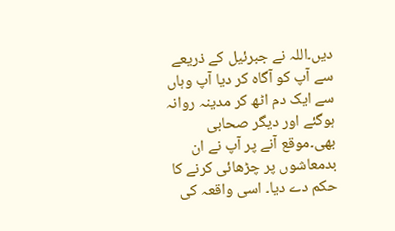دیں۔اللہ نے جبرئیل کے ذریعے سے آپ کو آگاہ کر دیا آپ وہاں سے ایک دم اٹھ کر مدینہ روانہ ہوگئے اور دیگر صحابی بھی۔موقع آنے پر آپ نے ان بدمعاشوں پر چڑھائی کرنے کا حکم دے دیا۔ اسی واقعہ کی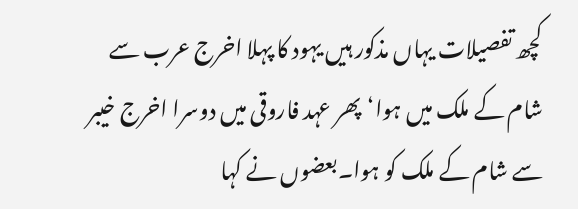کچھ تفصیلات یہاں مذکور ہیں یہود کا پہلا اخرج عرب سے شام کے ملک میں ہوا‘پھر عہد فاروقی میں دوسرا اخرج خیبر سے شام کے ملک کو ہوا۔بعضوں نے کہا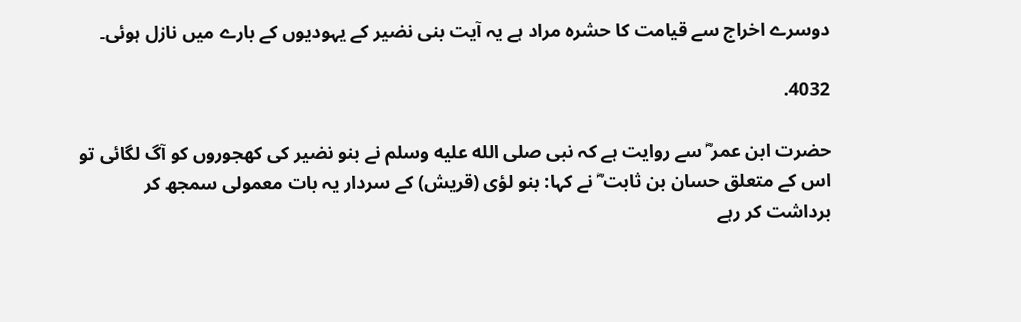دوسرے اخراج سے قیامت کا حشرہ مراد ہے یہ آیت بنی نضیر کے یہودیوں کے بارے میں نازل ہوئی۔

4032.

حضرت ابن عمر ؓ سے روایت ہے کہ نبی صلى الله عليه وسلم نے بنو نضیر کی کھجوروں کو آگ لگائی تو اس کے متعلق حسان بن ثابت ؓ نے کہا: بنو لؤی (قریش) کے سردار یہ بات معمولی سمجھ کر برداشت کر رہے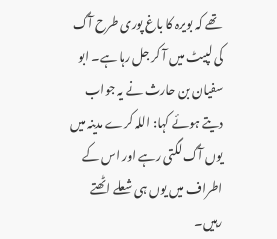تھے کہ بویرہ کا باغ پوری طرح آگ کی لپیٹ میں آ کر جل رہا ہے۔ ابو سفیان بن حارث نے یہ جواب دیتے ہوئے کہا: اللہ کرے مدینہ میں یوں آگ لگتی رہے اور اس کے اطراف میں یوں ہی شعلے اٹھتے رہیں۔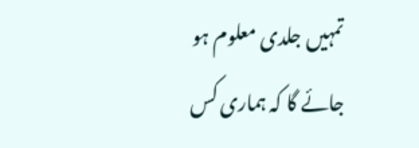تمہیں جلدی معلوم ہو جائے گا کہ ہماری کس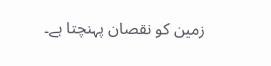زمین کو نقصان پہنچتا ہے۔